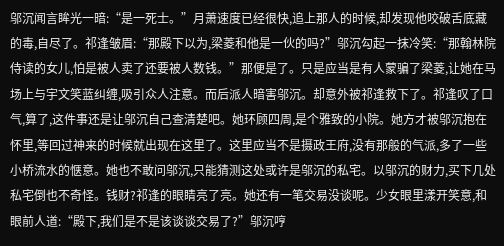邬沉闻言眸光一暗:“是一死士。”月萧速度已经很快,追上那人的时候,却发现他咬破舌底藏的毒,自尽了。祁逢皱眉:“那殿下以为,梁菱和他是一伙的吗?”邬沉勾起一抹冷笑:“那翰林院侍读的女儿,怕是被人卖了还要被人数钱。”那便是了。只是应当是有人蒙骗了梁菱,让她在马场上与宇文笑蓝纠缠,吸引众人注意。而后派人暗害邬沉。却意外被祁逢救下了。祁逢叹了口气,算了,这件事还是让邬沉自己查清楚吧。她环顾四周,是个雅致的小院。她方才被邬沉抱在怀里,等回过神来的时候就出现在这里了。这里应当不是摄政王府,没有那般的气派,多了一些小桥流水的惬意。她也不敢问邬沉,只能猜测这处或许是邬沉的私宅。以邬沉的财力,买下几处私宅倒也不奇怪。钱财?祁逢的眼睛亮了亮。她还有一笔交易没谈呢。少女眼里漾开笑意,和眼前人道:“殿下,我们是不是该谈谈交易了?”邬沉哼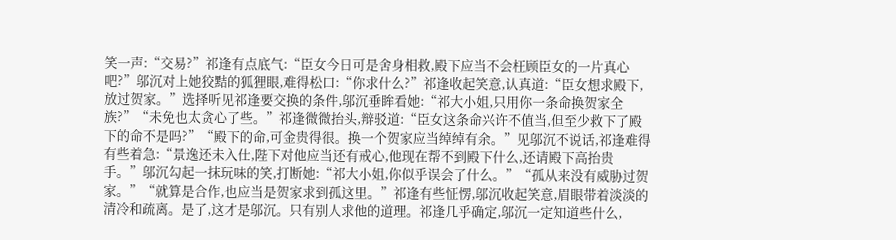笑一声:“交易?”祁逢有点底气:“臣女今日可是舍身相救,殿下应当不会枉顾臣女的一片真心吧?”邬沉对上她狡黠的狐狸眼,难得松口:“你求什么?”祁逢收起笑意,认真道:“臣女想求殿下,放过贺家。”选择听见祁逢要交换的条件,邬沉垂眸看她:“祁大小姐,只用你一条命换贺家全族?”“未免也太贪心了些。”祁逢微微抬头,辩驳道:“臣女这条命兴许不值当,但至少救下了殿下的命不是吗?”“殿下的命,可金贵得很。换一个贺家应当绰绰有余。”见邬沉不说话,祁逢难得有些着急:“景逸还未入仕,陛下对他应当还有戒心,他现在帮不到殿下什么,还请殿下高抬贵手。”邬沉勾起一抹玩味的笑,打断她:“祁大小姐,你似乎误会了什么。”“孤从来没有威胁过贺家。”“就算是合作,也应当是贺家求到孤这里。”祁逢有些怔愣,邬沉收起笑意,眉眼带着淡淡的清冷和疏离。是了,这才是邬沉。只有别人求他的道理。祁逢几乎确定,邬沉一定知道些什么,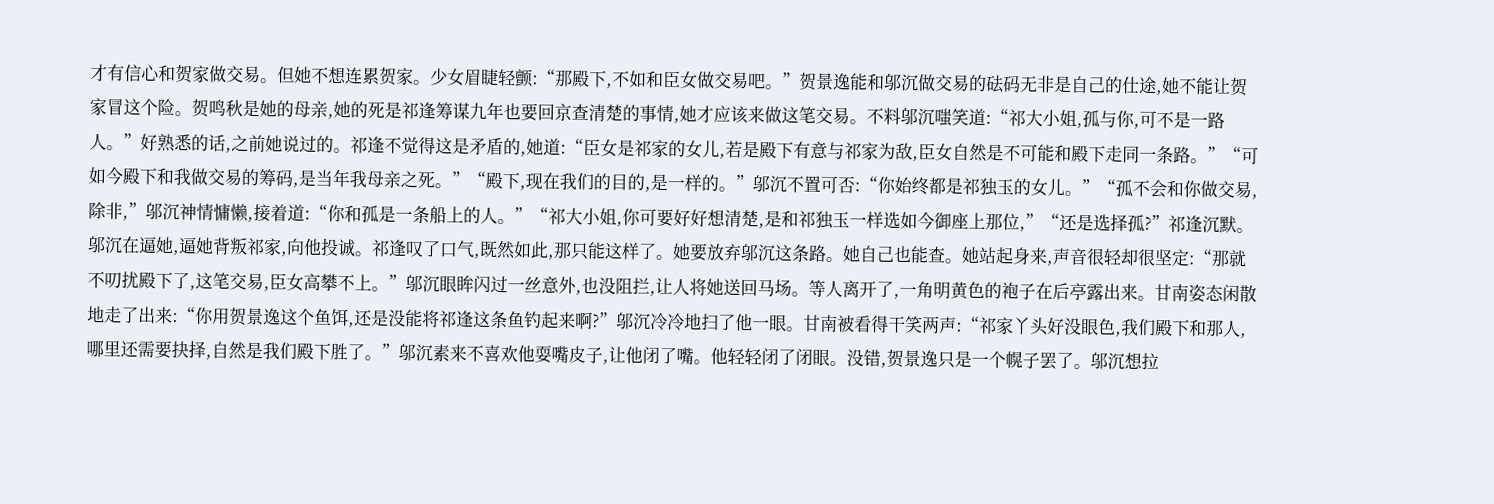才有信心和贺家做交易。但她不想连累贺家。少女眉睫轻颤:“那殿下,不如和臣女做交易吧。”贺景逸能和邬沉做交易的砝码无非是自己的仕途,她不能让贺家冒这个险。贺鸣秋是她的母亲,她的死是祁逢筹谋九年也要回京查清楚的事情,她才应该来做这笔交易。不料邬沉嗤笑道:“祁大小姐,孤与你,可不是一路人。”好熟悉的话,之前她说过的。祁逢不觉得这是矛盾的,她道:“臣女是祁家的女儿,若是殿下有意与祁家为敌,臣女自然是不可能和殿下走同一条路。”“可如今殿下和我做交易的筹码,是当年我母亲之死。”“殿下,现在我们的目的,是一样的。”邬沉不置可否:“你始终都是祁独玉的女儿。”“孤不会和你做交易,除非,”邬沉神情慵懒,接着道:“你和孤是一条船上的人。”“祁大小姐,你可要好好想清楚,是和祁独玉一样选如今御座上那位,”“还是选择孤?”祁逢沉默。邬沉在逼她,逼她背叛祁家,向他投诚。祁逢叹了口气,既然如此,那只能这样了。她要放弃邬沉这条路。她自己也能查。她站起身来,声音很轻却很坚定:“那就不叨扰殿下了,这笔交易,臣女高攀不上。”邬沉眼眸闪过一丝意外,也没阻拦,让人将她送回马场。等人离开了,一角明黄色的袍子在后亭露出来。甘南姿态闲散地走了出来:“你用贺景逸这个鱼饵,还是没能将祁逢这条鱼钓起来啊?”邬沉冷冷地扫了他一眼。甘南被看得干笑两声:“祁家丫头好没眼色,我们殿下和那人,哪里还需要抉择,自然是我们殿下胜了。”邬沉素来不喜欢他耍嘴皮子,让他闭了嘴。他轻轻闭了闭眼。没错,贺景逸只是一个幌子罢了。邬沉想拉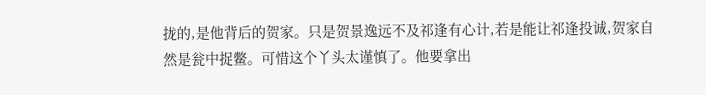拢的,是他背后的贺家。只是贺景逸远不及祁逢有心计,若是能让祁逢投诚,贺家自然是瓮中捉鳖。可惜这个丫头太谨慎了。他要拿出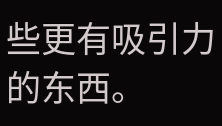些更有吸引力的东西。